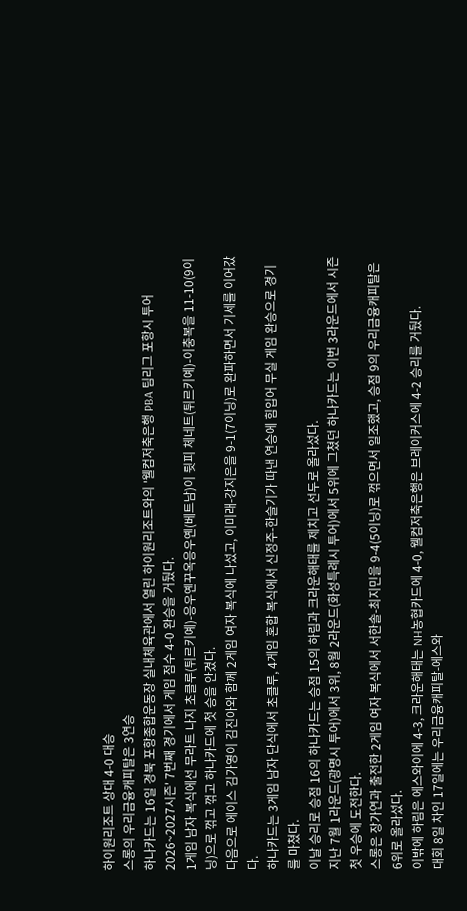하이원리조트 상대 4-0 대승
스롱의 우리금융캐피탈은 3연승
하나카드는 16일 경북 포항종합운동장 실내체육관에서 열린 하이원리조트와의 '웰컴저축은행 PBA 팀리그 포항시 투어 2026~2027시즌' 7번째 경기에서 게임 점수 4-0 완승을 거뒀다.
1게임 남자 복식에선 무라트 나지 초클루(튀르키예)-응우옌꾸옥응우옌(베트남)이 륏피 체네트(튀르키예)-이충복을 11-10(9이닝)으로 꺾고 꺾고 하나카드에 첫 승을 안겼다.
다음으로 에이스 김가영이 김진아와 함께 2게임 여자 복식에 나섰고, 이미래-강지은을 9-1(7이닝)로 완파하면서 기세를 이어갔다.
하나카드는 3게임 남자 단식에서 초클루, 4게임 혼합 복식에서 신정주-한슬기가 따낸 연승에 힘입어 무실 게임 완승으로 경기를 마쳤다.
이날 승리로 승점 16의 하나카드는 승점 15의 하림과 크라운해태를 제치고 선두로 올라섰다.
지난 7월 1라운드(광명시 투어)에서 3위, 8월 2라운드(화성특례시 투어)에서 5위에 그쳤던 하나카드는 이번 3라운드에서 시즌 첫 우승에 도전한다.
스롱은 장가연과 출전한 2게임 여자 복식에서 서한솔-최지민을 9-4(5이닝)로 꺾으면서 일조했고, 승점 9의 우리금융캐피탈은 6위로 올라섰다.
이밖에 하림은 에스와이에 4-3, 크라운해태는 NH농협카드에 4-0, 웰컴저축은행은 브레이커스에 4-2 승리를 거뒀다.
대회 8일 차인 17일에는 우리금융캐피탈-에스와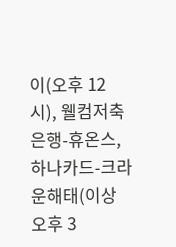이(오후 12시), 웰컴저축은행-휴온스, 하나카드-크라운해태(이상 오후 3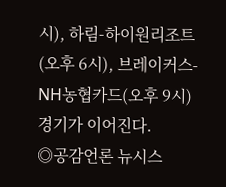시), 하림-하이원리조트(오후 6시), 브레이커스-NH농협카드(오후 9시) 경기가 이어진다.
◎공감언론 뉴시스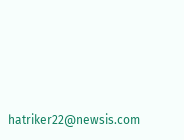hatriker22@newsis.com